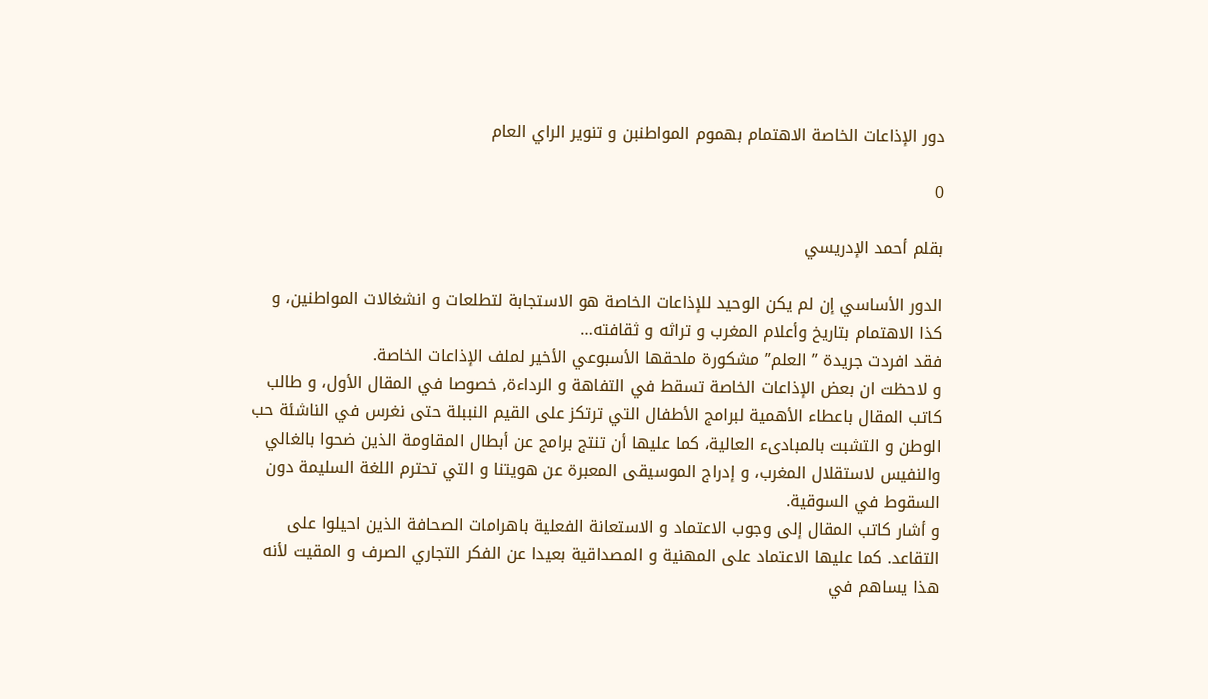دور الإذاعات الخاصة الاهتمام بهموم المواطنبن و تنوير الراي العام

0

بقلم أحمد الإدريسي

الدور الأساسي إن لم يكن الوحيد للإذاعات الخاصة هو الاستجابة لتطلعات و انشغالات المواطنين، و كذا الاهتمام بتاريخ وأعلام المغرب و تراثه و ثقافته…
فقد افردت جريدة ” العلم” مشكورة ملحقها الأسبوعي الأخير لملف الإذاعات الخاصة.
و لاحظت ان بعض الإذاعات الخاصة تسقط في التفاهة و الرداءة, خصوصا في المقال الأول، و طالب كاتب المقال باعطاء الأهمية لبرامج الأطفال التي ترتكز على القيم النببلة حتى نغرس في الناشئة حب الوطن و التشبت بالمبادىء العالية، كما عليها أن تنتج برامج عن أبطال المقاومة الذين ضحوا بالغالي والنفيس لاستقلال المغرب، و إدراج الموسيقى المعبرة عن هويتنا و التي تحترم اللغة السليمة دون السقوط في السوقية.
و أشار كاتب المقال إلى وجوب الاعتماد و الاستعانة الفعلية باهرامات الصحافة الذين احيلوا على التقاعد. كما عليها الاعتماد على المهنية و المصداقية بعيدا عن الفكر التجاري الصرف و المقيت لأنه هذا يساهم في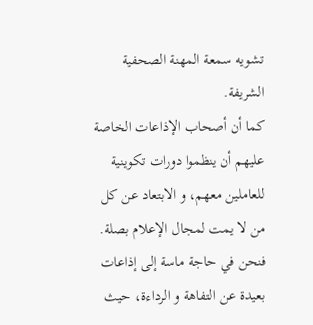تشويه سمعة المهنة الصحفية الشريفة.
كما أن أصحاب الإذاعات الخاصة عليهم أن ينظموا دورات تكوينية للعاملين معهم، و الابتعاد عن كل من لا يمت لمجال الإعلام بصلة.
فنحن في حاجة ماسة إلى إذاعات بعيدة عن التفاهة و الرداءة، حيث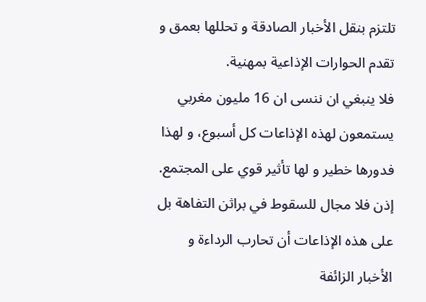تلتزم بنقل الأخبار الصادقة و تحللها بعمق و تقدم الحوارات الإذاعية بمهنية.
فلا ينبغي ان ننسى ان 16 مليون مغربي يستمعون لهذه الإذاعات كل أسبوع، و لهذا فدورها خطير و لها تأثير قوي على المجتمع. إذن فلا مجال للسقوط في براثن التفاهة بل على هذه الإذاعات أن تحارب الرداءة و الأخبار الزائفة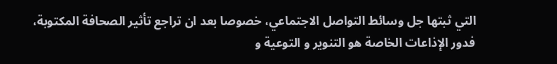التي ثبتها جل وسائط التواصل الاجتماعي، خصوصا بعد ان تراجع تأثير الصحافة المكتوبة، فدور الإذاعات الخاصة هو التنوير و التوعية و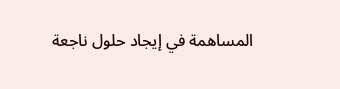المساهمة في إيجاد حلول ناجعة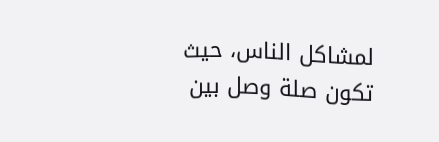لمشاكل الناس، حيث تكون صلة وصل بين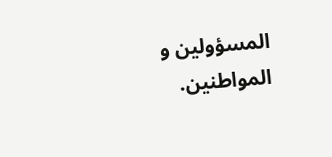المسؤولين و المواطنين.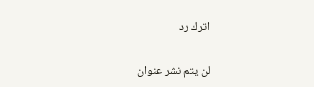اترك رد

لن يتم نشر عنوان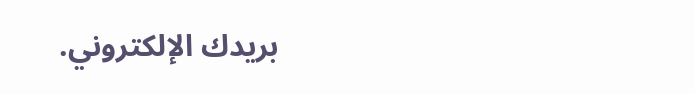بريدك الإلكتروني.